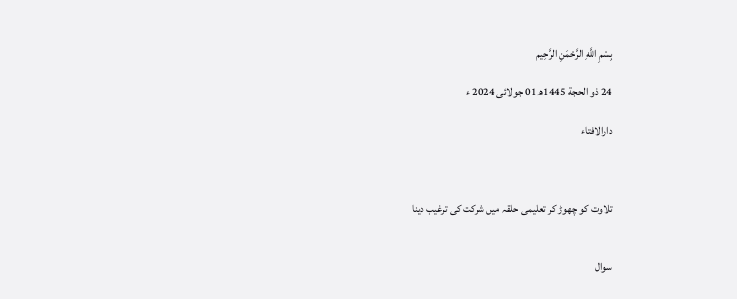بِسْمِ اللَّهِ الرَّحْمَنِ الرَّحِيم

24 ذو الحجة 1445ھ 01 جولائی 2024 ء

دارالافتاء



تلاوت کو چھوڑ کر تعلیمی حلقہ میں شرکت کی ترغیب دینا


سوال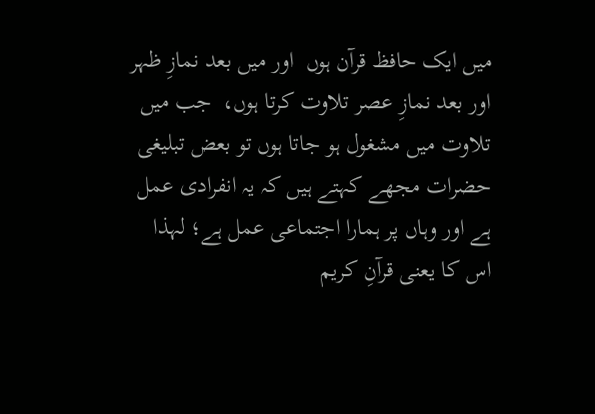میں ایک حافظ قرآن ہوں  اور میں بعد نمازِ ظہر اور بعد نمازِ عصر تلاوت کرتا ہوں،  جب میں تلاوت میں مشغول ہو جاتا ہوں تو بعض تبلیغی حضرات مجھے کہتے ہیں کہ یہ انفرادی عمل ہے اور وہاں پر ہمارا اجتماعی عمل ہے؛ لہذا اس کا یعنی قرآنِ کریم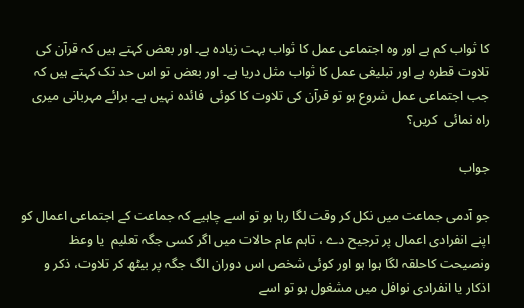کا ثواب کم ہے اور وہ اجتماعی عمل کا ثواب بہت زیادہ ہے۔ اور بعض کہتے ہیں کہ قرآن کی تلاوت قطرہ ہے اور تبلیغی عمل کا ثواب مثل دریا ہے۔ اور بعض تو اس حد تک کہتے ہیں کہ جب اجتماعی عمل شروع ہو تو قرآن کی تلاوت کا کوئی  فائدہ نہیں ہے۔ برائے مہربانی میری راہ نمائی  کریں؟

جواب

جو آدمی جماعت میں نکل کر وقت لگا رہا ہو تو اسے چاہیے کہ جماعت کے اجتماعی اعمال کو اپنے انفرادی اعمال پر ترجیح دے ، تاہم عام حالات میں اگر کسی جگہ تعلیم  یا وعظ ونصیحت کاحلقہ لگا ہوا ہو اور کوئی شخص اس دوران الگ جگہ پر بیٹھ کر تلاوت، ذکر و اذکار یا انفرادی نوافل میں مشغول ہو تو اسے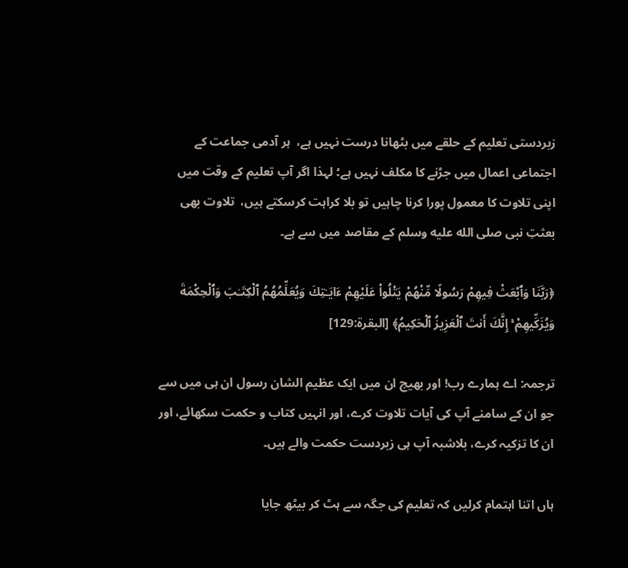زبردستی تعلیم کے حلقے میں بٹھانا درست نہیں ہے،  ہر آدمی جماعت کے اجتماعی اعمال میں جڑنے کا مکلف نہیں ہے؛ لہذا اگر آپ تعلیم کے وقت میں اپنی تلاوت کا معمول پورا کرنا چاہیں تو بلا کراہت کرسکتے ہیں،  تلاوت بھی بعثتِ نبی صلى الله عليه وسلم کے مقاصد میں سے ہے۔

﴿رَبَّنَا وَٱبْعَثْ فِيهِمْ رَسُولًا مِّنْهُمْ يَتْلُوا۟ عَلَيْهِمْ ءَايَـٰتِكَ وَيُعَلِّمُهُمُ ٱلْكِتَـٰبَ وَٱلْحِكْمَةَ وَيُزَكِّيهِمْ ۚ إِنَّكَ أَنتَ ٱلْعَزِيزُ ٱلْحَكِيمُ﴾ [البقرة:129]

ترجمہ: اے ہمارے رب! اور بھیج ان میں ایک عظیم الشان رسول ان ہی میں سے جو ان کے سامنے آپ کی آیات تلاوت کرے، اور انہیں کتاب و حکمت سکھائے، اور ان کا تزکیہ کرے، بلاشبہ آپ ہی زبردست حکمت والے ہیں۔

ہاں اتنا اہتمام کرلیں کہ تعلیم کی جگہ سے ہٹ کر بیٹھ جایا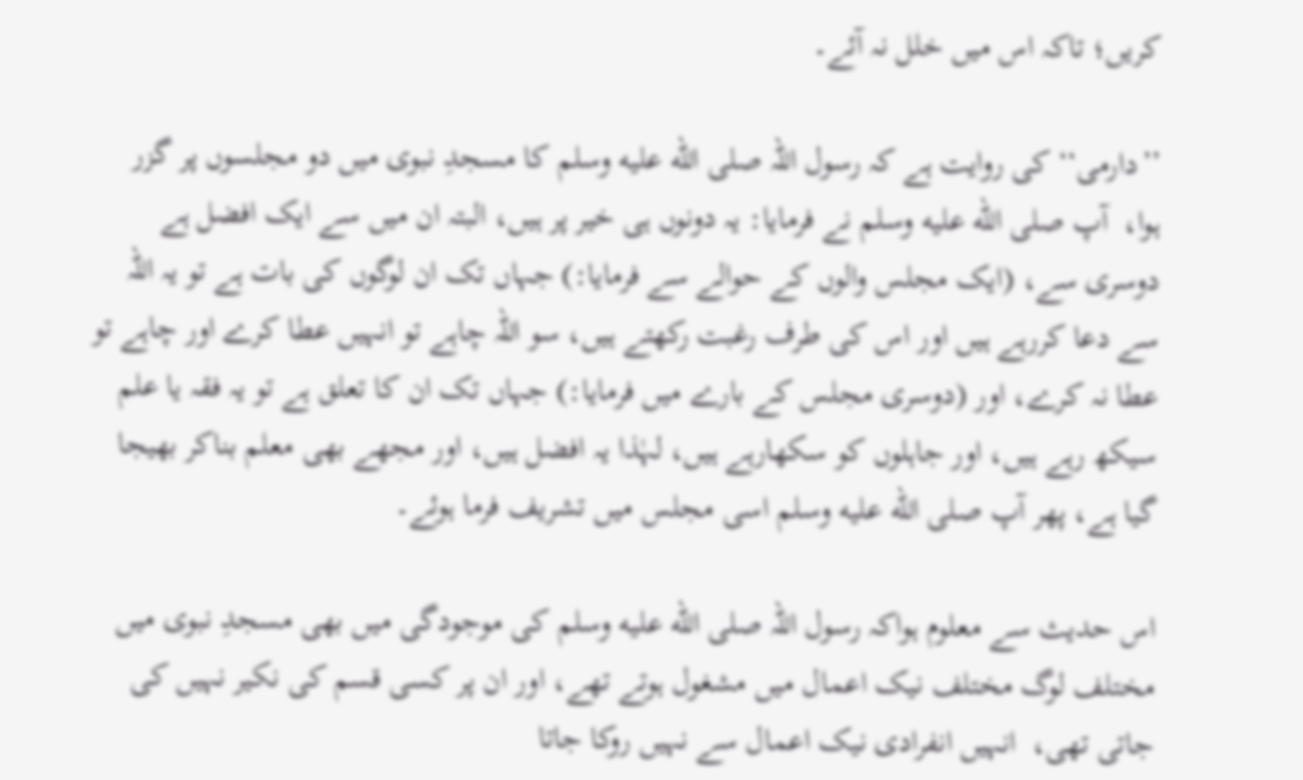کریں؛ تاکہ اس میں خلل نہ آئے۔

’’دارمی‘‘ کی روایت ہے کہ رسول اللہ صلى الله عليه وسلم کا مسجدِ نبوی میں دو مجلسوں پر گزر ہوا،  آپ صلى الله عليه وسلم نے فرمایا: یہ دونوں ہی خیر پر ہیں، البتہ ان میں سے ایک افضل ہے دوسری سے، (ایک مجلس والوں کے حوالے سے فرمایا:) جہاں تک ان لوگوں کی بات ہے تو یہ اللہ سے دعا کررہے ہیں اور اس کی طرف رغبت رکھتے ہیں، سو اللہ چاہے تو انہیں عطا کرے اور چاہے تو عطا نہ کرے، اور (دوسری مجلس کے بارے میں فرمایا:) جہاں تک ان کا تعلق ہے تو یہ فقہ یا علم سیکھ رہے ہیں، اور جاہلوں کو سکھارہے ہیں، لہٰذا یہ افضل ہیں، اور مجھے بھی معلم بناکر بھیجا گیا ہے، پھر آپ صلى الله عليه وسلم اسی مجلس میں تشریف فرما ہوئے۔

اس حدیث سے معلوم ہواکہ رسول اللہ صلى الله عليه وسلم کی موجودگی میں بھی مسجدِ نبوی میں مختلف لوگ مختلف نیک اعمال میں مشغول ہوتے تھے، اور ان پر کسی قسم کی نکیر نہیں کی جاتی تھی،  انہیں انفرادی نیک اعمال سے نہیں روکا جاتا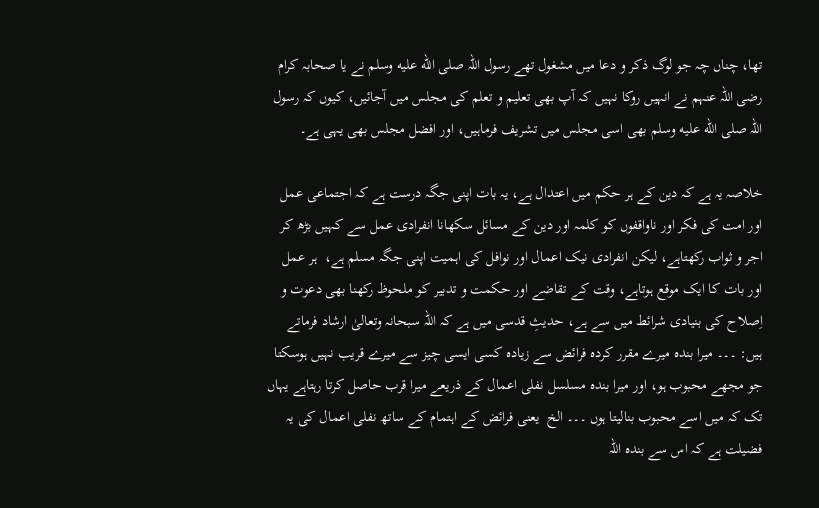تھا، چناں چہ جو لوگ ذکر و دعا میں مشغول تھے رسول اللہ صلى الله عليه وسلم نے یا صحابہ کرام رضی اللہ عنہم نے انہیں روکا نہیں کہ آپ بھی تعلیم و تعلم کی مجلس میں آجائیں، کیوں کہ رسول اللہ صلى الله عليه وسلم بھی اسی مجلس میں تشریف فرماہیں، اور افضل مجلس بھی یہی ہے۔

خلاصہ یہ ہے کہ دین کے ہر حکم میں اعتدال ہے، یہ بات اپنی جگہ درست ہے کہ اجتماعی عمل اور امت کی فکر اور ناواقفوں کو کلمہ اور دین کے مسائل سکھانا انفرادی عمل سے کہیں بڑھ کر اجر و ثواب رکھتاہے، لیکن انفرادی نیک اعمال اور نوافل کی اہمیت اپنی جگہ مسلم ہے،  ہر عمل اور بات کا ایک موقع ہوتاہے، وقت کے تقاضے اور حکمت و تدبیر کو ملحوظ رکھنا بھی دعوت و اِصلاح کی بنیادی شرائط میں سے ہے، حدیثِ قدسی میں ہے کہ اللہ سبحانہ وتعالیٰ ارشاد فرماتے ہیں: ۔۔۔ میرا بندہ میرے مقرر کردہ فرائض سے زیادہ کسی ایسی چیز سے میرے قریب نہیں ہوسکتا جو مجھے محبوب ہو، اور میرا بندہ مسلسل نفلی اعمال کے ذریعے میرا قرب حاصل کرتا رہتاہے یہاں تک کہ میں اسے محبوب بنالیتا ہوں ۔۔۔ الخ  یعنی فرائض کے اہتمام کے ساتھ نفلی اعمال کی یہ فضیلت ہے کہ اس سے بندہ اللہ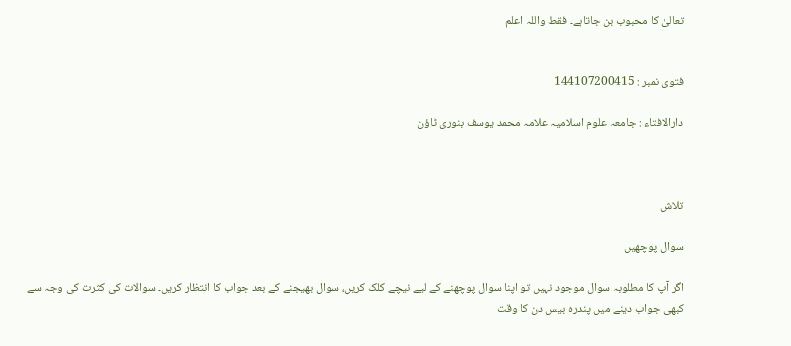تعالیٰ کا محبوب بن جاتاہے۔ فقط واللہ اعلم


فتوی نمبر : 144107200415

دارالافتاء : جامعہ علوم اسلامیہ علامہ محمد یوسف بنوری ٹاؤن



تلاش

سوال پوچھیں

اگر آپ کا مطلوبہ سوال موجود نہیں تو اپنا سوال پوچھنے کے لیے نیچے کلک کریں، سوال بھیجنے کے بعد جواب کا انتظار کریں۔ سوالات کی کثرت کی وجہ سے کبھی جواب دینے میں پندرہ بیس دن کا وقت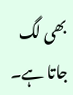بھی لگ جاتا ہے۔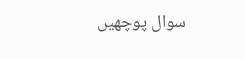سوال پوچھیں